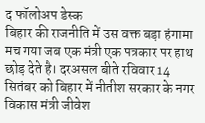द फॉलोअप डेस्क
बिहार की राजनीति में उस वक्त बड़ा हंगामा मच गया जब एक मंत्री एक पत्रकार पर हाथ छोड़ देते है। दरअसल बीते रविवार 14 सितंबर को बिहार में नीतीश सरकार के नगर विकास मंत्री जीवेश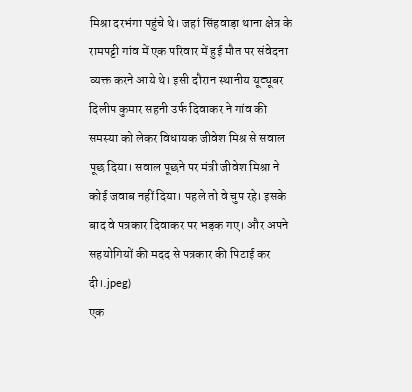मिश्रा दरभंगा पहुंचे थे। जहां सिंहवाड़ा थाना क्षेत्र के रामपट्टी गांव में एक परिवार में हुई मौत पर संवेदना व्यक्त करने आये थे। इसी दौरान स्थानीय यूट्यूबर दिलीप कुमार सहनी उर्फ दिवाकर ने गांव की समस्या को लेकर विधायक जीवेश मिश्र से सवाल पूछ दिया। सवाल पूछने पर मंत्री जीवेश मिश्रा ने कोई जवाब नहीं दिया। पहले तो वे चुप रहे। इसके बाद वे पत्रकार दिवाकर पर भड़क गए। और अपने सहयोगियों की मदद से पत्रकार की पिटाई कर दी।.jpeg)
एक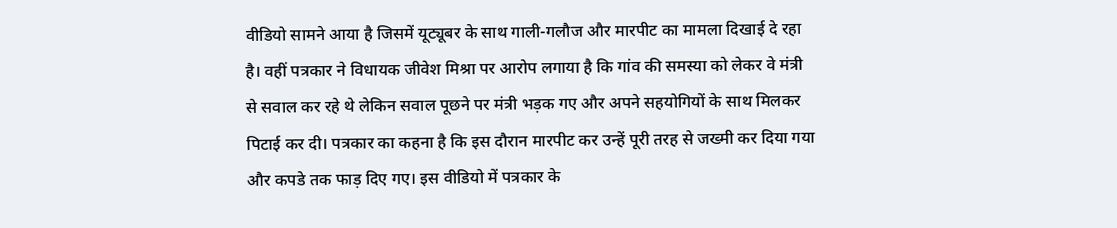वीडियो सामने आया है जिसमें यूट्यूबर के साथ गाली-गलौज और मारपीट का मामला दिखाई दे रहा है। वहीं पत्रकार ने विधायक जीवेश मिश्रा पर आरोप लगाया है कि गांव की समस्या को लेकर वे मंत्री से सवाल कर रहे थे लेकिन सवाल पूछने पर मंत्री भड़क गए और अपने सहयोगियों के साथ मिलकर पिटाई कर दी। पत्रकार का कहना है कि इस दौरान मारपीट कर उन्हें पूरी तरह से जख्मी कर दिया गया और कपडे तक फाड़ दिए गए। इस वीडियो में पत्रकार के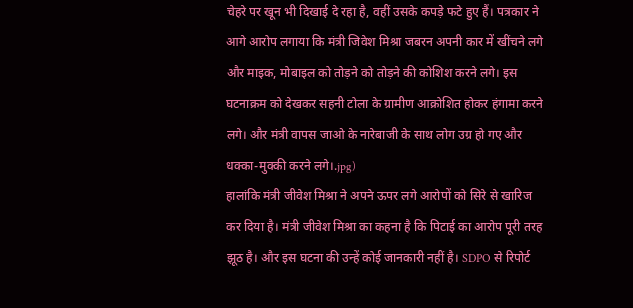चेहरे पर खून भी दिखाई दे रहा है, वहीं उसके कपड़े फटे हुए हैं। पत्रकार ने आगे आरोप लगाया कि मंत्री जिवेश मिश्रा जबरन अपनी कार में खींचने लगे और माइक, मोबाइल को तोड़ने को तोड़ने की कोशिश करने लगे। इस घटनाक्रम को देखकर सहनी टोला के ग्रामीण आक्रोशित होकर हंगामा करने लगे। और मंत्री वापस जाओ के नारेबाजी के साथ लोग उग्र हो गए और धक्का-मुक्की करने लगे।.jpg)
हालांकि मंत्री जीवेश मिश्रा ने अपने ऊपर लगे आरोपों को सिरे से खारिज कर दिया है। मंत्री जीवेश मिश्रा का कहना है कि पिटाई का आरोप पूरी तरह झूठ है। और इस घटना की उन्हें कोई जानकारी नहीं है। SDPO से रिपोर्ट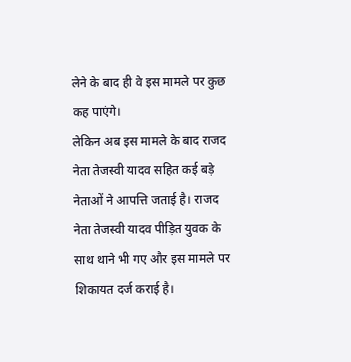लेने के बाद ही वे इस मामले पर कुछ कह पाएंगे।
लेकिन अब इस मामले के बाद राजद नेता तेजस्वी यादव सहित कई बड़े नेताओं ने आपत्ति जताई है। राजद नेता तेजस्वी यादव पीड़ित युवक के साथ थाने भी गए और इस मामले पर शिकायत दर्ज कराई है।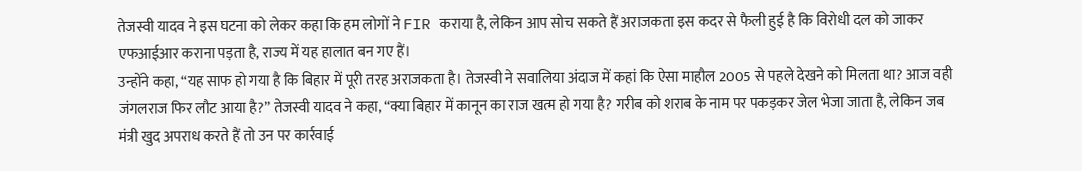तेजस्वी यादव ने इस घटना को लेकर कहा कि हम लोगों ने FIR कराया है, लेकिन आप सोच सकते हैं अराजकता इस कदर से फैली हुई है कि विरोधी दल को जाकर एफआईआर कराना पड़ता है, राज्य में यह हालात बन गए हैं।
उन्होंने कहा, “यह साफ हो गया है कि बिहार में पूरी तरह अराजकता है। तेजस्वी ने सवालिया अंदाज में कहां कि ऐसा माहौल 2005 से पहले देखने को मिलता था? आज वही जंगलराज फिर लौट आया है?” तेजस्वी यादव ने कहा, “क्या बिहार में कानून का राज खत्म हो गया है? गरीब को शराब के नाम पर पकड़कर जेल भेजा जाता है, लेकिन जब मंत्री खुद अपराध करते हैं तो उन पर कार्रवाई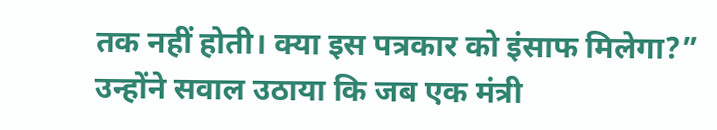तक नहीं होती। क्या इस पत्रकार को इंसाफ मिलेगा?” उन्होंने सवाल उठाया कि जब एक मंत्री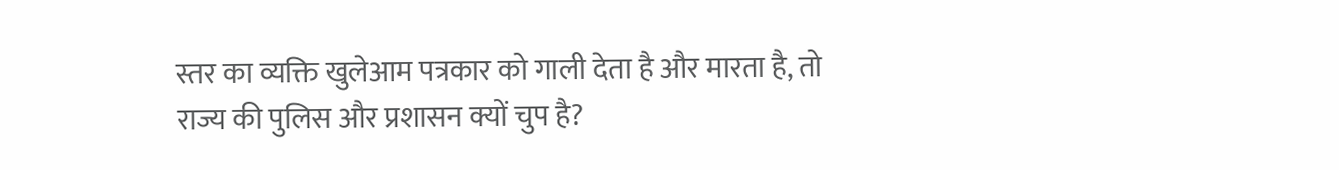स्तर का व्यक्ति खुलेआम पत्रकार को गाली देता है और मारता है, तो राज्य की पुलिस और प्रशासन क्यों चुप है?